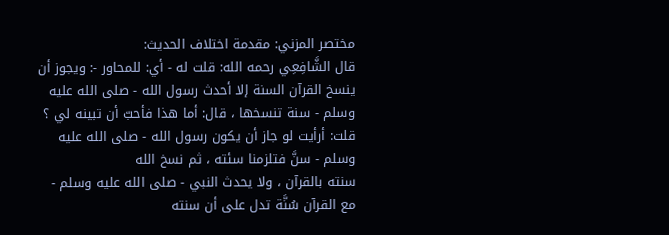مختصر المزني: مقدمة اختلاف الحديث:
قال الشَّافِعِي رحمه الله: قلت له - أي: للمحاور -: ويجوز أن ينسخ القرآن السنة إلا أحدث رسول الله - صلى الله عليه وسلم - سنة تنسخها ، قال: أما هذا فأحبّ أن تبينه لي ؟
قلت: أرأيت لو جاز أن يكون رسول الله - صلى الله عليه وسلم - سنَّ فتلزمنا سئته ، ثم نسخ الله
سنته بالقرآن ، ولا يحدث النبي - صلى الله عليه وسلم - مع القرآن سُنَّة تدل على أن سنته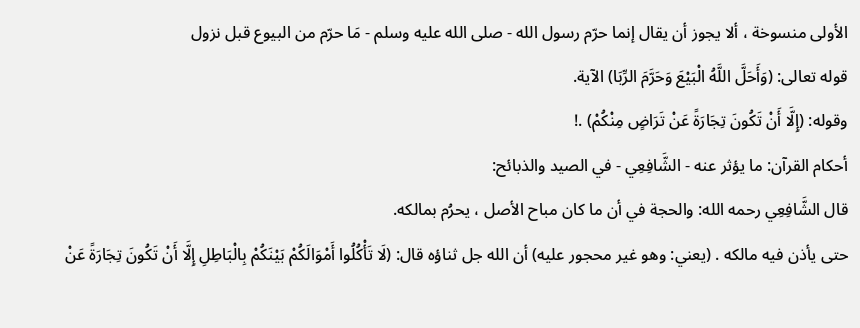الأولى منسوخة ، ألا يجوز أن يقال إنما حرّم رسول الله - صلى الله عليه وسلم - مَا حرّم من البيوع قبل نزول
قوله تعالى: (وَأَحَلَّ اللَّهُ الْبَيْعَ وَحَرَّمَ الرِّبَا) الآية.
وقوله: (إِلَّا أَنْ تَكُونَ تِجَارَةً عَنْ تَرَاضٍ مِنْكُمْ) .!
أحكام القرآن: ما يؤثر عنه - الشَّافِعِي - في الصيد والذبائح:
قال الشَّافِعِي رحمه الله: والحجة في أن ما كان مباح الأصل ، يحرُم بمالكه.
حتى يأذن فيه مالكه . (يعني: وهو غير محجور عليه) أن الله جل ثناؤه قال: (لَا تَأْكُلُوا أَمْوَالَكُمْ بَيْنَكُمْ بِالْبَاطِلِ إِلَّا أَنْ تَكُونَ تِجَارَةً عَنْ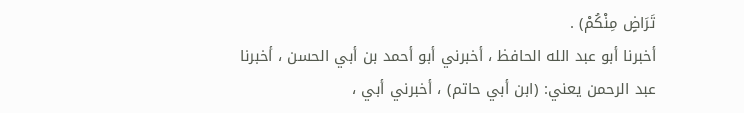تَرَاضٍ مِنْكُمْ) .
أخبرنا أبو عبد الله الحافظ ، أخبرني أبو أحمد بن أبي الحسن ، أخبرنا
عبد الرحمن يعني: (ابن أبي حاتم) ، أخبرني أبي ،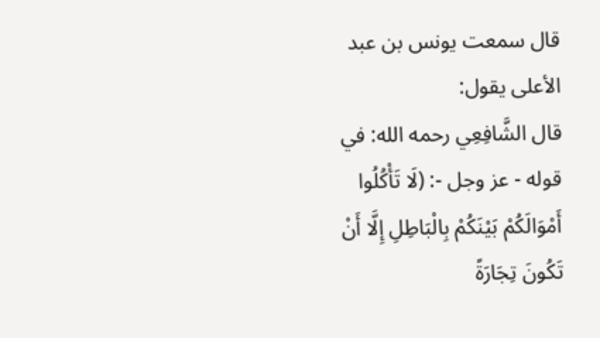قال سمعت يونس بن عبد
الأعلى يقول:
قال الشَّافِعِي رحمه الله: في قوله - عز وجل -: (لَا تَأْكُلُوا أَمْوَالَكُمْ بَيْنَكُمْ بِالْبَاطِلِ إِلَّا أَنْ تَكُونَ تِجَارَةً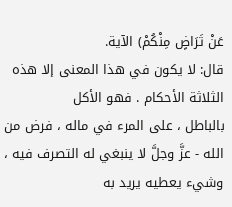عَنْ تَرَاضٍ مِنْكُمْ) الآية.
قال: لا يكون في هذا المعنى إلا هذه الثلاثة الأحكام . فهو الأكل
بالباطل ، على المرء في ماله ، فرض من الله - عزَّ وجلَّ لا ينبغي له التصرف فيه ، وشيء يعطيه يريد به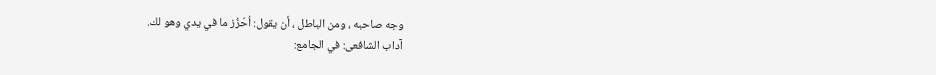وجه صاحبه ، ومن الباطل ، أن يقول: اُحْزُز ما في يدي وهو لك.
آداب الشافعى: في الجامع: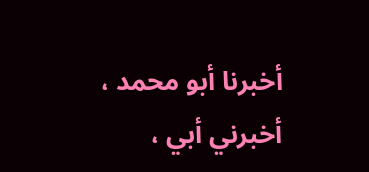أخبرنا أبو محمد ، أخبرني أبي ،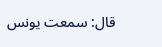قال: سمعت يونس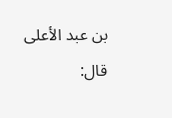بن عبد الأعلى قال: